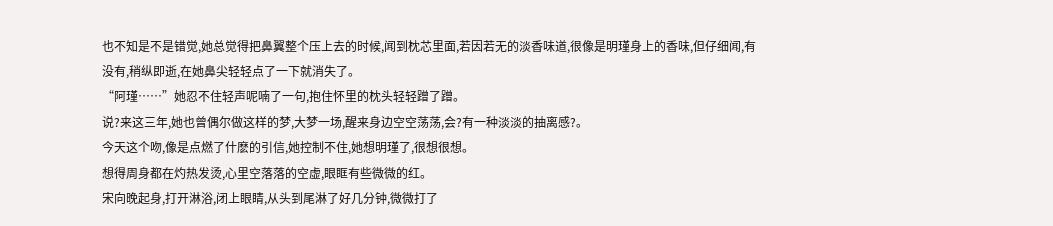也不知是不是错觉,她总觉得把鼻翼整个压上去的时候,闻到枕芯里面,若因若无的淡香味道,很像是明瑾身上的香味,但仔细闻,有没有,稍纵即逝,在她鼻尖轻轻点了一下就消失了。
“阿瑾……”她忍不住轻声呢喃了一句,抱住怀里的枕头轻轻蹭了蹭。
说?来这三年,她也曾偶尔做这样的梦,大梦一场,醒来身边空空荡荡,会?有一种淡淡的抽离感?。
今天这个吻,像是点燃了什麽的引信,她控制不住,她想明瑾了,很想很想。
想得周身都在灼热发烫,心里空落落的空虚,眼眶有些微微的红。
宋向晚起身,打开淋浴,闭上眼睛,从头到尾淋了好几分钟,微微打了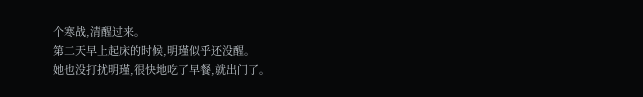个寒战,清醒过来。
第二天早上起床的时候,明瑾似乎还没醒。
她也没打扰明瑾,很快地吃了早餐,就出门了。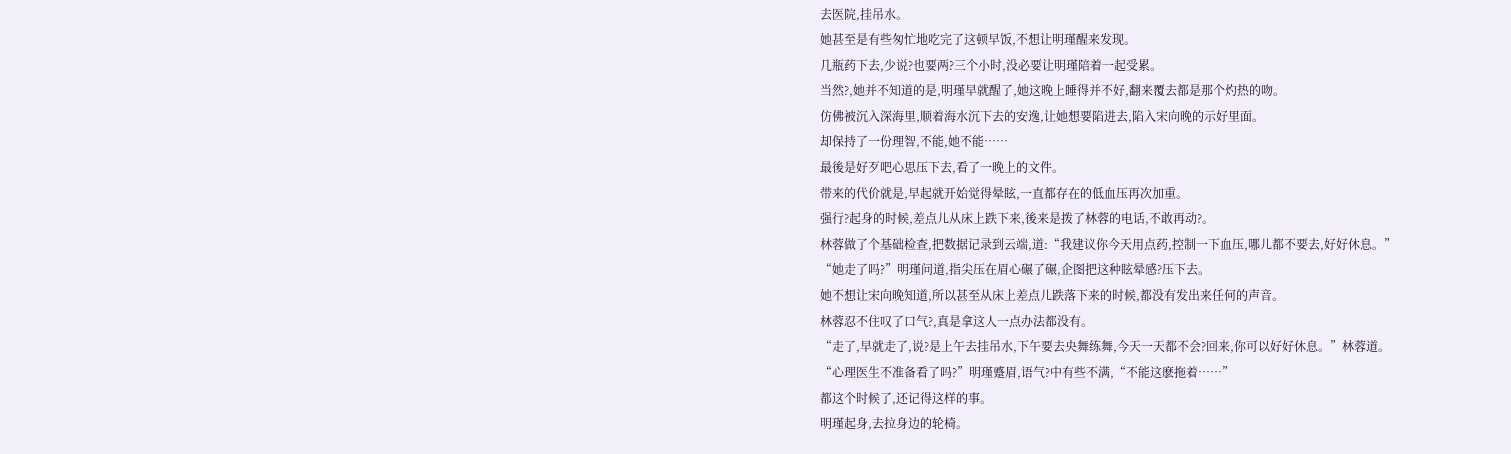去医院,挂吊水。
她甚至是有些匆忙地吃完了这顿早饭,不想让明瑾醒来发现。
几瓶药下去,少说?也要两?三个小时,没必要让明瑾陪着一起受累。
当然?,她并不知道的是,明瑾早就醒了,她这晚上睡得并不好,翻来覆去都是那个灼热的吻。
仿佛被沉入深海里,顺着海水沉下去的安逸,让她想要陷进去,陷入宋向晚的示好里面。
却保持了一份理智,不能,她不能……
最後是好歹吧心思压下去,看了一晚上的文件。
带来的代价就是,早起就开始觉得晕眩,一直都存在的低血压再次加重。
强行?起身的时候,差点儿从床上跌下来,後来是拨了林蓉的电话,不敢再动?。
林蓉做了个基础检查,把数据记录到云端,道:“我建议你今天用点药,控制一下血压,哪儿都不要去,好好休息。”
“她走了吗?”明瑾问道,指尖压在眉心碾了碾,企图把这种眩晕感?压下去。
她不想让宋向晚知道,所以甚至从床上差点儿跌落下来的时候,都没有发出来任何的声音。
林蓉忍不住叹了口气?,真是拿这人一点办法都没有。
“走了,早就走了,说?是上午去挂吊水,下午要去央舞练舞,今天一天都不会?回来,你可以好好休息。”林蓉道。
“心理医生不准备看了吗?”明瑾蹙眉,语气?中有些不满,“不能这麽拖着……”
都这个时候了,还记得这样的事。
明瑾起身,去拉身边的轮椅。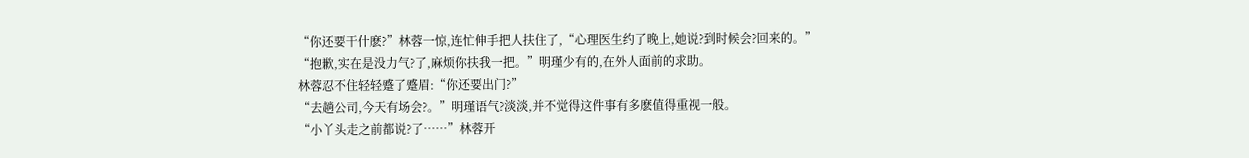“你还要干什麽?”林蓉一惊,连忙伸手把人扶住了,“心理医生约了晚上,她说?到时候会?回来的。”
“抱歉,实在是没力气?了,麻烦你扶我一把。”明瑾少有的,在外人面前的求助。
林蓉忍不住轻轻蹙了蹙眉:“你还要出门?”
“去趟公司,今天有场会?。”明瑾语气?淡淡,并不觉得这件事有多麽值得重视一般。
“小丫头走之前都说?了……”林蓉开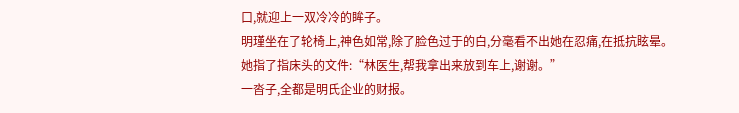口,就迎上一双冷冷的眸子。
明瑾坐在了轮椅上,神色如常,除了脸色过于的白,分毫看不出她在忍痛,在抵抗眩晕。
她指了指床头的文件:“林医生,帮我拿出来放到车上,谢谢。”
一沓子,全都是明氏企业的财报。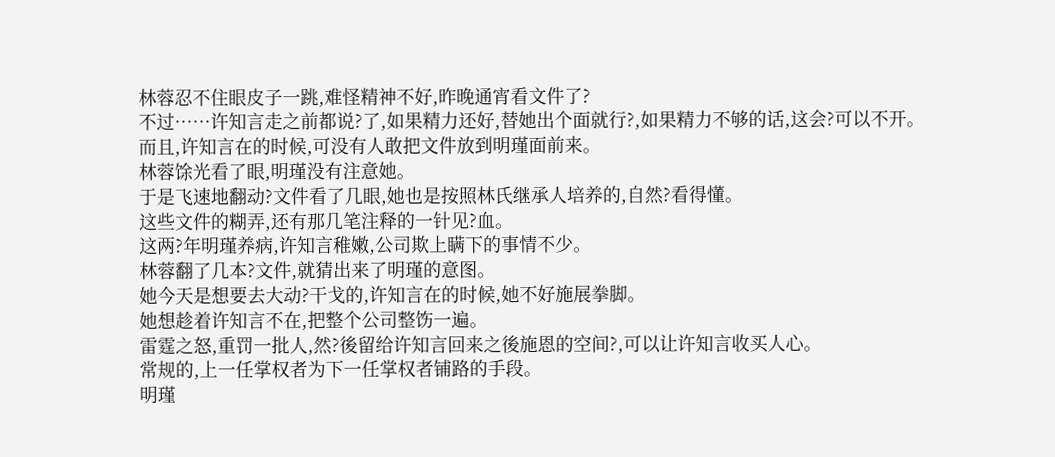林蓉忍不住眼皮子一跳,难怪精神不好,昨晚通宵看文件了?
不过……许知言走之前都说?了,如果精力还好,替她出个面就行?,如果精力不够的话,这会?可以不开。
而且,许知言在的时候,可没有人敢把文件放到明瑾面前来。
林蓉馀光看了眼,明瑾没有注意她。
于是飞速地翻动?文件看了几眼,她也是按照林氏继承人培养的,自然?看得懂。
这些文件的糊弄,还有那几笔注释的一针见?血。
这两?年明瑾养病,许知言稚嫩,公司欺上瞒下的事情不少。
林蓉翻了几本?文件,就猜出来了明瑾的意图。
她今天是想要去大动?干戈的,许知言在的时候,她不好施展拳脚。
她想趁着许知言不在,把整个公司整饬一遍。
雷霆之怒,重罚一批人,然?後留给许知言回来之後施恩的空间?,可以让许知言收买人心。
常规的,上一任掌权者为下一任掌权者铺路的手段。
明瑾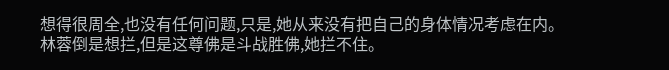想得很周全,也没有任何问题,只是,她从来没有把自己的身体情况考虑在内。
林蓉倒是想拦,但是这尊佛是斗战胜佛,她拦不住。